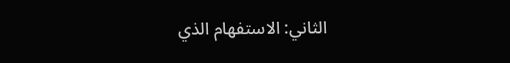الثاني: الاستفهام الذي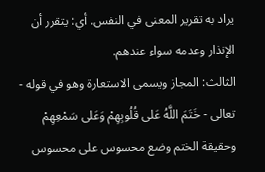يراد به تقرير المعنى في النفس. أي: يتقرر أن الإنذار وعدمه سواء عندهم.
الثالث: المجاز ويسمى الاستعارة وهو في قوله - تعالى - خَتَمَ اللَّهُ عَلى قُلُوبِهِمْ وَعَلى سَمْعِهِمْ وحقيقة الختم وضع محسوس على محسوس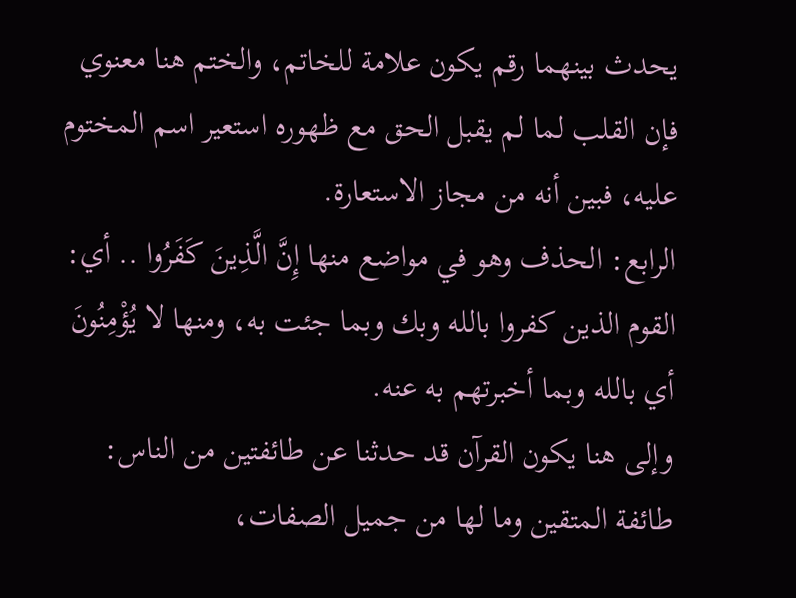يحدث بينهما رقم يكون علامة للخاتم، والختم هنا معنوي فإن القلب لما لم يقبل الحق مع ظهوره استعير اسم المختوم عليه، فبين أنه من مجاز الاستعارة.
الرابع: الحذف وهو في مواضع منها إِنَّ الَّذِينَ كَفَرُوا .. أي: القوم الذين كفروا بالله وبك وبما جئت به، ومنها لا يُؤْمِنُونَ أي بالله وبما أخبرتهم به عنه.
وإلى هنا يكون القرآن قد حدثنا عن طائفتين من الناس: طائفة المتقين وما لها من جميل الصفات،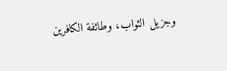وجزيل الثواب، وطائفة الكافرين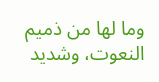وما لها من ذميم النعوت، وشديد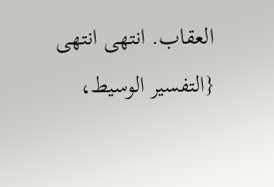العقاب. انتهى انتهى {التفسير الوسيط،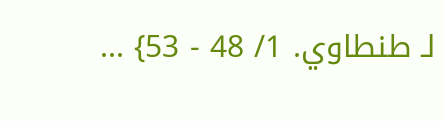لـ طنطاوي. 1/ 48 - 53} ...